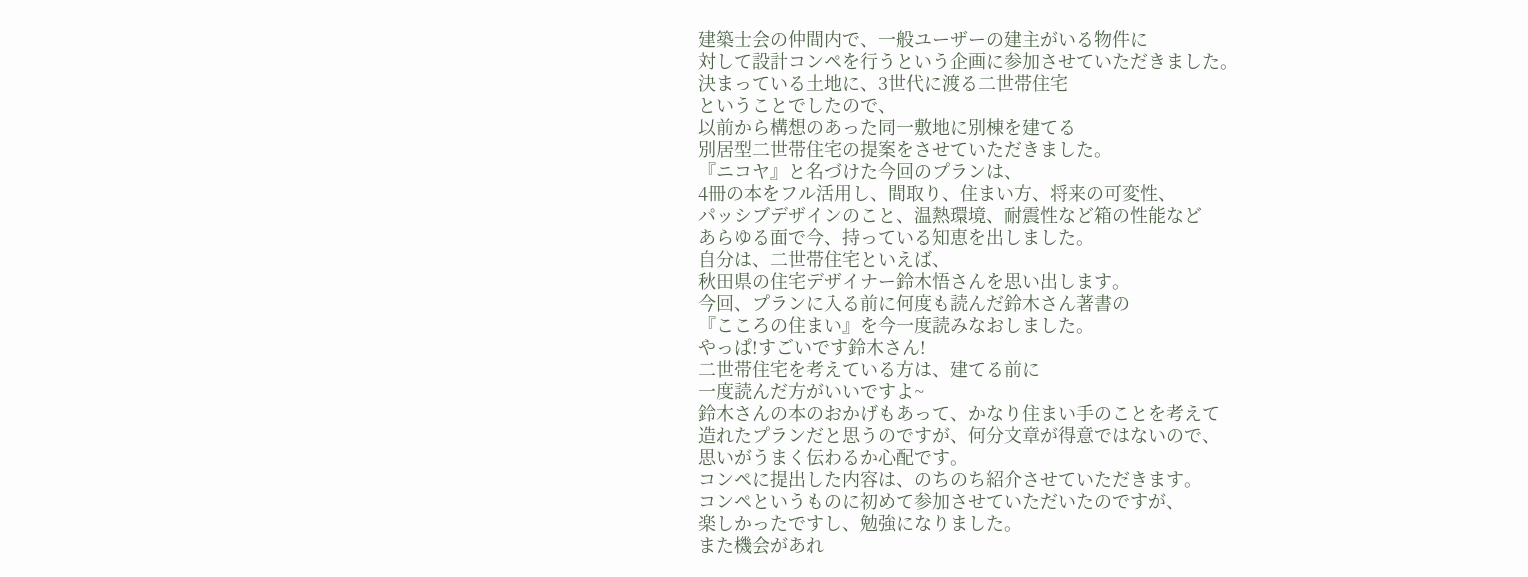建築士会の仲間内で、一般ユーザーの建主がいる物件に
対して設計コンペを行うという企画に参加させていただきました。
決まっている土地に、3世代に渡る二世帯住宅
ということでしたので、
以前から構想のあった同一敷地に別棟を建てる
別居型二世帯住宅の提案をさせていただきました。
『ニコヤ』と名づけた今回のプランは、
4冊の本をフル活用し、間取り、住まい方、将来の可変性、
パッシブデザインのこと、温熱環境、耐震性など箱の性能など
あらゆる面で今、持っている知恵を出しました。
自分は、二世帯住宅といえば、
秋田県の住宅デザイナー鈴木悟さんを思い出します。
今回、プランに入る前に何度も読んだ鈴木さん著書の
『こころの住まい』を今一度読みなおしました。
やっぱ!すごいです鈴木さん!
二世帯住宅を考えている方は、建てる前に
一度読んだ方がいいですよ~
鈴木さんの本のおかげもあって、かなり住まい手のことを考えて
造れたプランだと思うのですが、何分文章が得意ではないので、
思いがうまく伝わるか心配です。
コンペに提出した内容は、のちのち紹介させていただきます。
コンペというものに初めて参加させていただいたのですが、
楽しかったですし、勉強になりました。
また機会があれ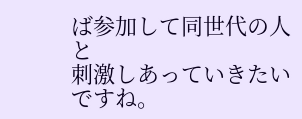ば参加して同世代の人と
刺激しあっていきたいですね。